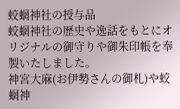蛟蝄神社の授与品
蛟蝄神社の歴史や逸話をもとにオリジナルの御守りや御朱印帳を奉製いたしました。
神宮大麻(お伊勢さんの御札)や蛟蝄神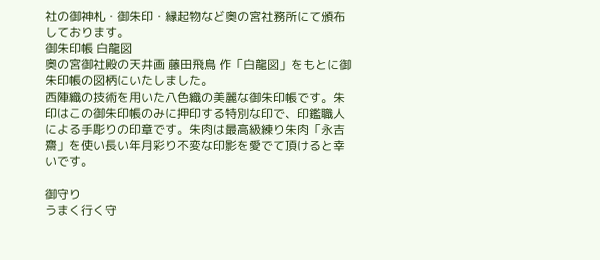社の御神札・御朱印・縁起物など奥の宮社務所にて頒布しております。
御朱印帳 白龍図
奥の宮御社殿の天井画 藤田飛鳥 作「白龍図」をもとに御朱印帳の図柄にいたしました。
西陣織の技術を用いた八色織の美麗な御朱印帳です。朱印はこの御朱印帳のみに押印する特別な印で、印鑑職人による手彫りの印章です。朱肉は最高級練り朱肉「永吉齋」を使い長い年月彩り不変な印影を愛でて頂けると幸いです。

御守り
うまく行く守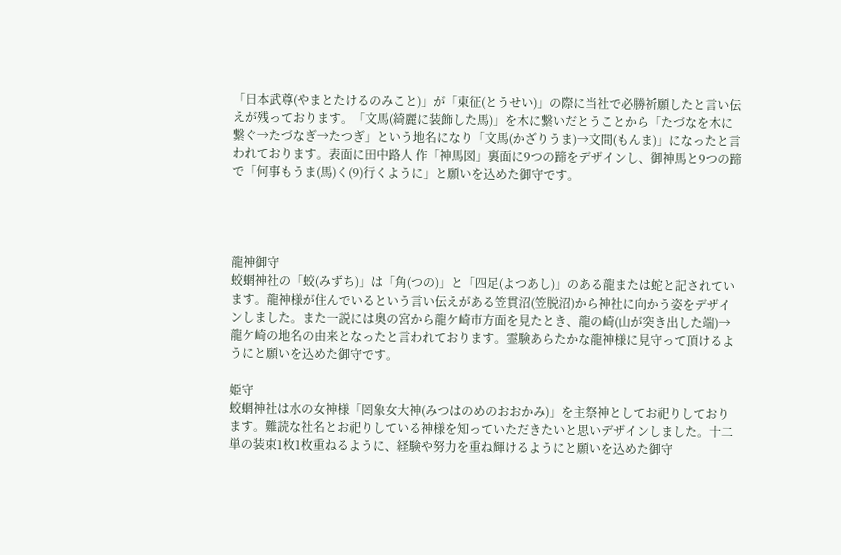「日本武尊(やまとたけるのみこと)」が「東征(とうせい)」の際に当社で必勝祈願したと言い伝えが残っております。「文馬(綺麗に装飾した馬)」を木に繋いだとうことから「たづなを木に繋ぐ→たづなぎ→たつぎ」という地名になり「文馬(かざりうま)→文間(もんま)」になったと言われております。表面に田中路人 作「神馬図」裏面に9つの蹄をデザインし、御神馬と9つの蹄で「何事もうま(馬)く(9)行くように」と願いを込めた御守です。




龍神御守
蛟蝄神社の「蛟(みずち)」は「角(つの)」と「四足(よつあし)」のある龍または蛇と記されています。龍神様が住んでいるという言い伝えがある笠貫沼(笠脱沼)から神社に向かう姿をデザインしました。また一説には奥の宮から龍ケ崎市方面を見たとき、龍の崎(山が突き出した端)→龍ケ崎の地名の由来となったと言われております。霊験あらたかな龍神様に見守って頂けるようにと願いを込めた御守です。

姫守
蛟蝄神社は水の女神様「罔象女大神(みつはのめのおおかみ)」を主祭神としてお祀りしております。難読な社名とお祀りしている神様を知っていただきたいと思いデザインしました。十二単の装束1枚1枚重ねるように、経験や努力を重ね輝けるようにと願いを込めた御守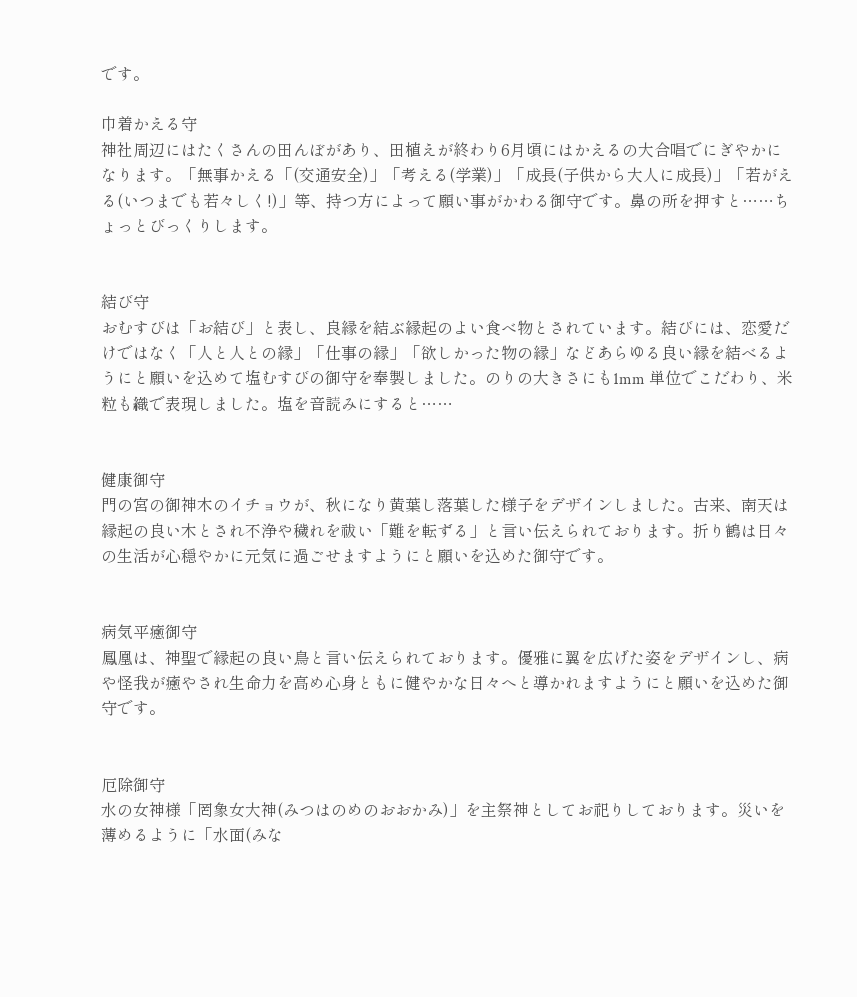です。

巾着かえる守
神社周辺にはたくさんの田んぼがあり、田植えが終わり6月頃にはかえるの大合唱でにぎやかになります。「無事かえる「(交通安全)」「考える(学業)」「成長(子供から大人に成長)」「若がえる(いつまでも若々しく!)」等、持つ方によって願い事がかわる御守です。鼻の所を押すと……ちょっとびっくりします。


結び守
おむすびは「お結び」と表し、良縁を結ぶ縁起のよい食べ物とされています。結びには、恋愛だけではなく「人と人との縁」「仕事の縁」「欲しかった物の縁」などあらゆる良い縁を結べるようにと願いを込めて塩むすびの御守を奉製しました。のりの大きさにも1mm 単位でこだわり、米粒も織で表現しました。塩を音読みにすると……


健康御守
門の宮の御神木のイチョウが、秋になり黄葉し落葉した様子をデザインしました。古来、南天は縁起の良い木とされ不浄や穢れを祓い「難を転ずる」と言い伝えられております。折り鶴は日々の生活が心穏やかに元気に過ごせますようにと願いを込めた御守です。


病気平癒御守
鳳凰は、神聖で縁起の良い鳥と言い伝えられております。優雅に翼を広げた姿をデザインし、病や怪我が癒やされ生命力を高め心身ともに健やかな日々へと導かれますようにと願いを込めた御守です。


厄除御守
水の女神様「罔象女大神(みつはのめのおおかみ)」を主祭神としてお祀りしております。災いを薄めるように「水面(みな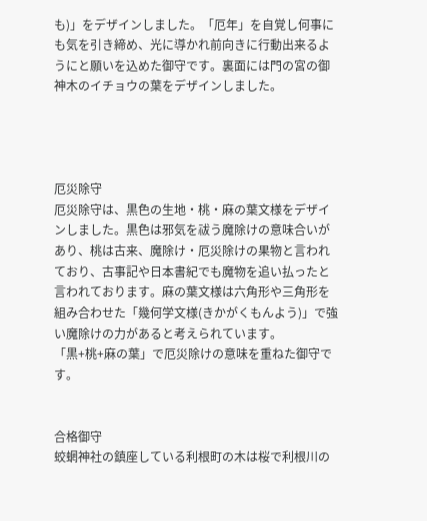も)」をデザインしました。「厄年」を自覚し何事にも気を引き締め、光に導かれ前向きに行動出来るようにと願いを込めた御守です。裏面には門の宮の御神木のイチョウの葉をデザインしました。




厄災除守
厄災除守は、黒色の生地・桃・麻の葉文様をデザインしました。黒色は邪気を祓う魔除けの意味合いがあり、桃は古来、魔除け・厄災除けの果物と言われており、古事記や日本書紀でも魔物を追い払ったと言われております。麻の葉文様は六角形や三角形を組み合わせた「幾何学文様(きかがくもんよう)」で強い魔除けの力があると考えられています。
「黒+桃+麻の葉」で厄災除けの意味を重ねた御守です。


合格御守
蛟蝄神社の鎮座している利根町の木は桜で利根川の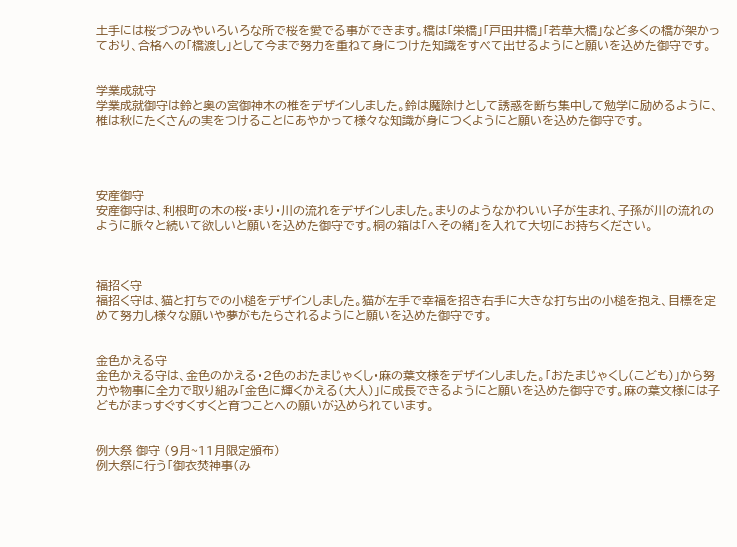土手には桜づつみやいろいろな所で桜を愛でる事ができます。橋は「栄橋」「戸田井橋」「若草大橋」など多くの橋が架かっており、合格への「橋渡し」として今まで努力を重ねて身につけた知識をすべて出せるようにと願いを込めた御守です。


学業成就守
学業成就御守は鈴と奥の宮御神木の椎をデザインしました。鈴は魔除けとして誘惑を断ち集中して勉学に励めるように、椎は秋にたくさんの実をつけることにあやかって様々な知識が身につくようにと願いを込めた御守です。




安産御守
安産御守は、利根町の木の桜・まり・川の流れをデザインしました。まりのようなかわいい子が生まれ、子孫が川の流れのように脈々と続いて欲しいと願いを込めた御守です。桐の箱は「へその緒」を入れて大切にお持ちください。



福招く守
福招く守は、猫と打ちでの小槌をデザインしました。猫が左手で幸福を招き右手に大きな打ち出の小槌を抱え、目標を定めて努力し様々な願いや夢がもたらされるようにと願いを込めた御守です。


金色かえる守
金色かえる守は、金色のかえる・2色のおたまじゃくし・麻の葉文様をデザインしました。「おたまじゃくし(こども)」から努力や物事に全力で取り組み「金色に輝くかえる(大人)」に成長できるようにと願いを込めた御守です。麻の葉文様には子どもがまっすぐすくすくと育つことへの願いが込められています。


例大祭 御守 (9月~11月限定頒布)
例大祭に行う「御衣焚神事(み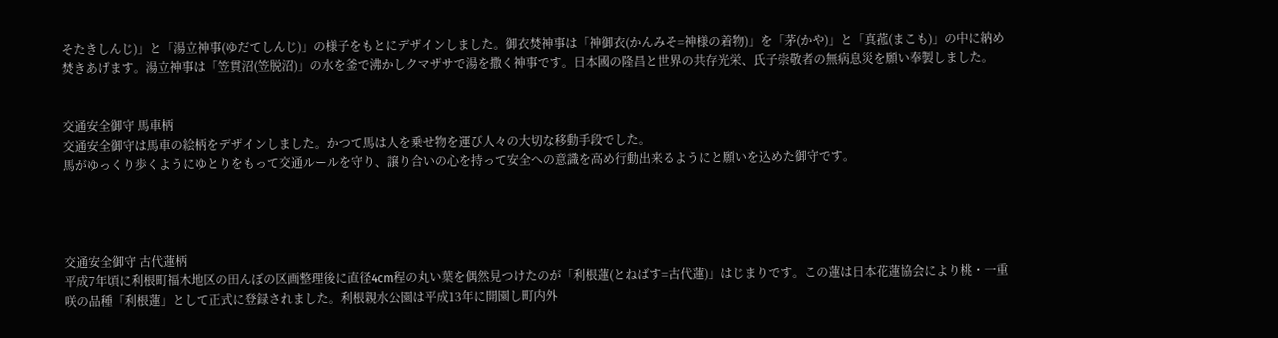そたきしんじ)」と「湯立神事(ゆだてしんじ)」の様子をもとにデザインしました。御衣焚神事は「神御衣(かんみそ=神様の着物)」を「茅(かや)」と「真菰(まこも)」の中に納め焚きあげます。湯立神事は「笠貫沼(笠脱沼)」の水を釜で沸かしクマザサで湯を撒く神事です。日本國の隆昌と世界の共存光栄、氏子崇敬者の無病息災を願い奉製しました。


交通安全御守 馬車柄
交通安全御守は馬車の絵柄をデザインしました。かつて馬は人を乗せ物を運び人々の大切な移動手段でした。
馬がゆっくり歩くようにゆとりをもって交通ルールを守り、譲り合いの心を持って安全への意識を高め行動出来るようにと願いを込めた御守です。




交通安全御守 古代蓮柄
平成7年頃に利根町福木地区の田んぼの区画整理後に直径4cm程の丸い葉を偶然見つけたのが「利根蓮(とねばす=古代蓮)」はじまりです。この蓮は日本花蓮協会により桃・一重咲の品種「利根蓮」として正式に登録されました。利根親水公園は平成13年に開園し町内外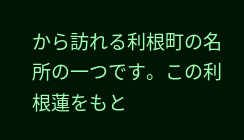から訪れる利根町の名所の一つです。この利根蓮をもと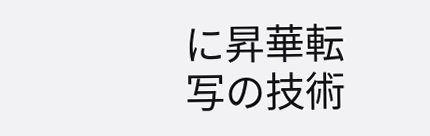に昇華転写の技術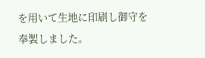を用いて生地に印刷し御守を奉製しました。